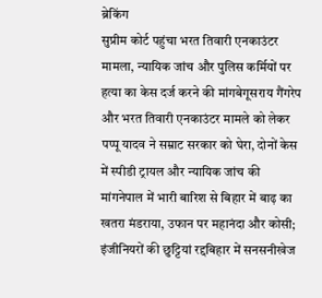ब्रेकिंग
सुप्रीम कोर्ट पहुंचा भरत तिवारी एनकाउंटर मामला, न्यायिक जांच और पुलिस कर्मियों पर हत्या का केस दर्ज करने की मांगबेगूसराय गैंगरेप और भरत तिवारी एनकाउंटर मामले को लेकर पप्पू यादव ने सम्राट सरकार को घेरा, दोनों केस में स्पीडी ट्रायल और न्यायिक जांच की मांगनेपाल में भारी बारिश से बिहार में बाढ़ का खतरा मंडराया, उफान पर महानंदा और कोसी; इंजीनियरों की छुट्टियां रद्दबिहार में सनसनीखेज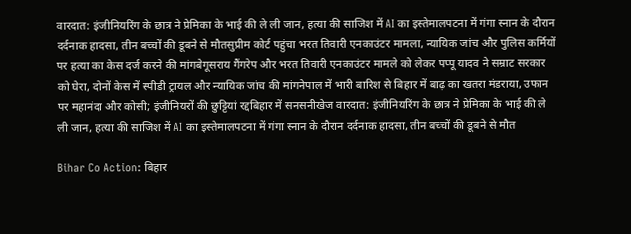वारदात: इंजीनियरिंग के छात्र ने प्रेमिका के भाई की ले ली जान, हत्या की साजिश में AI का इस्तेमालपटना में गंगा स्नान के दौरान दर्दनाक हादसा, तीन बच्चों की डूबने से मौतसुप्रीम कोर्ट पहुंचा भरत तिवारी एनकाउंटर मामला, न्यायिक जांच और पुलिस कर्मियों पर हत्या का केस दर्ज करने की मांगबेगूसराय गैंगरेप और भरत तिवारी एनकाउंटर मामले को लेकर पप्पू यादव ने सम्राट सरकार को घेरा, दोनों केस में स्पीडी ट्रायल और न्यायिक जांच की मांगनेपाल में भारी बारिश से बिहार में बाढ़ का खतरा मंडराया, उफान पर महानंदा और कोसी; इंजीनियरों की छुट्टियां रद्दबिहार में सनसनीखेज वारदात: इंजीनियरिंग के छात्र ने प्रेमिका के भाई की ले ली जान, हत्या की साजिश में AI का इस्तेमालपटना में गंगा स्नान के दौरान दर्दनाक हादसा, तीन बच्चों की डूबने से मौत

Bihar Co Action: बिहार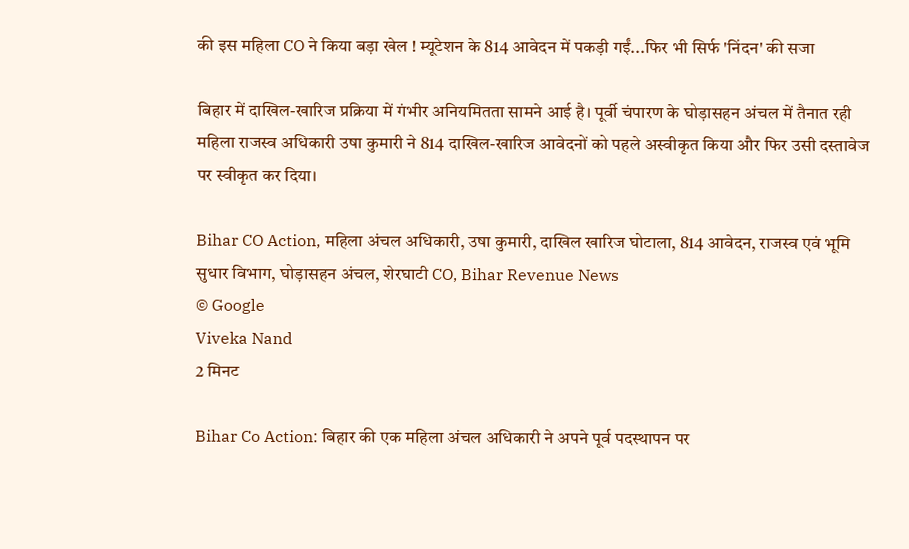की इस महिला CO ने किया बड़ा खेल ! म्यूटेशन के 814 आवेदन में पकड़ी गईं...फिर भी सिर्फ 'निंदन' की सजा

बिहार में दाखिल-खारिज प्रक्रिया में गंभीर अनियमितता सामने आई है। पूर्वी चंपारण के घोड़ासहन अंचल में तैनात रही महिला राजस्व अधिकारी उषा कुमारी ने 814 दाखिल-खारिज आवेदनों को पहले अस्वीकृत किया और फिर उसी दस्तावेज पर स्वीकृत कर दिया।

Bihar CO Action, महिला अंचल अधिकारी, उषा कुमारी, दाखिल खारिज घोटाला, 814 आवेदन, राजस्व एवं भूमि सुधार विभाग, घोड़ासहन अंचल, शेरघाटी CO, Bihar Revenue News
© Google
Viveka Nand
2 मिनट

Bihar Co Action: बिहार की एक महिला अंचल अधिकारी ने अपने पूर्व पदस्थापन पर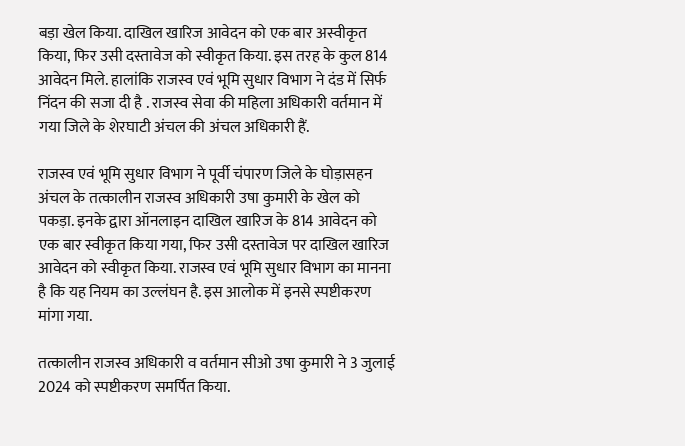बड़ा खेल किया. दाखिल खारिज आवेदन को एक बार अस्वीकृत किया, फिर उसी दस्तावेज को स्वीकृत किया. इस तरह के कुल 814 आवेदन मिले. हालांकि राजस्व एवं भूमि सुधार विभाग ने दंड में सिर्फ निंदन की सजा दी है . राजस्व सेवा की महिला अधिकारी वर्तमान में गया जिले के शेरघाटी अंचल की अंचल अधिकारी हैं.

राजस्व एवं भूमि सुधार विभाग ने पूर्वी चंपारण जिले के घोड़ासहन अंचल के तत्कालीन राजस्व अधिकारी उषा कुमारी के खेल को पकड़ा. इनके द्वारा ऑनलाइन दाखिल खारिज के 814 आवेदन को एक बार स्वीकृत किया गया, फिर उसी दस्तावेज पर दाखिल खारिज आवेदन को स्वीकृत किया. राजस्व एवं भूमि सुधार विभाग का मानना है कि यह नियम का उल्लंघन है. इस आलोक में इनसे स्पष्टीकरण मांगा गया.

तत्कालीन राजस्व अधिकारी व वर्तमान सीओ उषा कुमारी ने 3 जुलाई 2024 को स्पष्टीकरण समर्पित किया.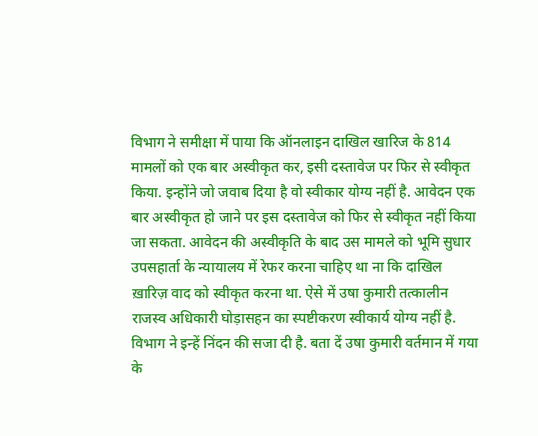विभाग ने समीक्षा में पाया कि ऑनलाइन दाखिल खारिज के 814 मामलों को एक बार अस्वीकृत कर, इसी दस्तावेज पर फिर से स्वीकृत किया. इन्होंने जो जवाब दिया है वो स्वीकार योग्य नहीं है. आवेदन एक बार अस्वीकृत हो जाने पर इस दस्तावेज को फिर से स्वीकृत नहीं किया जा सकता. आवेदन की अस्वीकृति के बाद उस मामले को भूमि सुधार उपसहार्ता के न्यायालय में रेफर करना चाहिए था ना कि दाखिल ख़ारिज़ वाद को स्वीकृत करना था. ऐसे में उषा कुमारी तत्कालीन राजस्व अधिकारी घोड़ासहन का स्पष्टीकरण स्वीकार्य योग्य नहीं है. विभाग ने इन्हें निंदन की सजा दी है. बता दें उषा कुमारी वर्तमान में गया के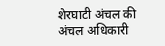शेरघाटी अंचल की अंचल अधिकारी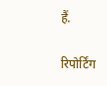हैं.

रिपोर्टिंग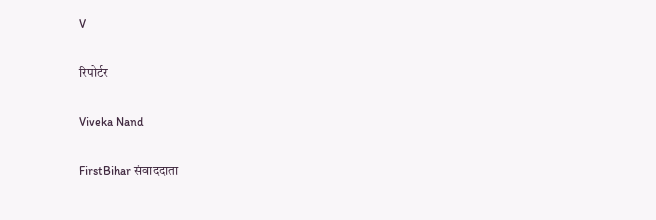V

रिपोर्टर

Viveka Nand

FirstBihar संवाददाता